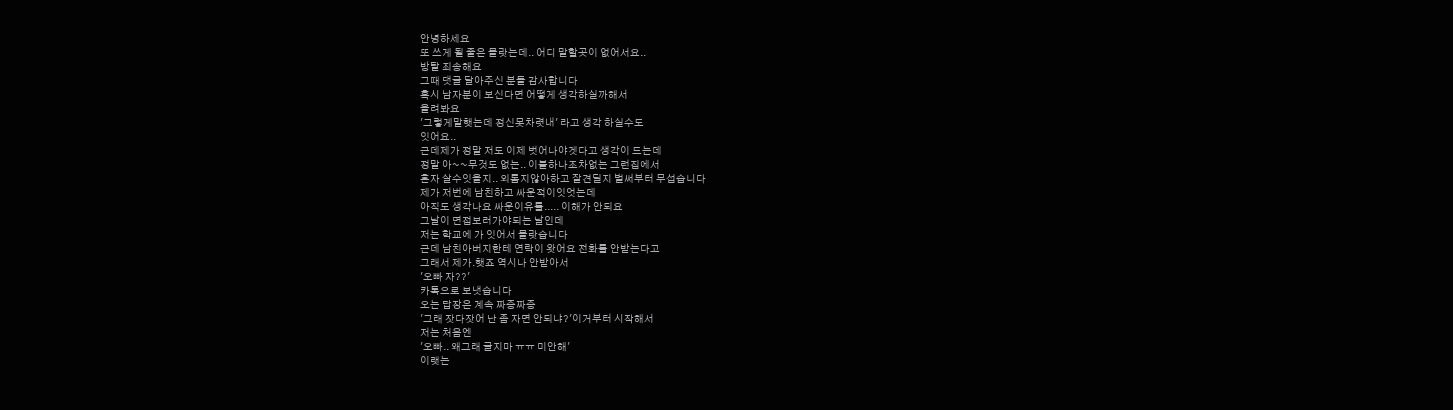안녕하세요
또 쓰게 될 줄은 몰랏는데.. 어디 말할곳이 없어서요..
방탈 죄송해요
그때 댓글 달아주신 분들 감사합니다
혹시 남자분이 보신다면 어떻게 생각하실까해서
올려봐요
'그렇게말햇는데 정신못차렷내' 라고 생각 하실수도
잇어요..
근데제가 정말 저도 이제 벗어나야겟다고 생각이 드는데
정말 아~~무것도 없는.. 이불하나조차없는 그런집에서
혼자 살수잇을지.. 외롭지않아하고 잘견딜지 벌써부터 무섭습니다
제가 저번에 남친하고 싸운적이잇엇는데
아직도 생각나요 싸운이유를..... 이해가 안되요
그날이 면접보러가야되는 날인데
저는 학교에 가 잇어서 몰랏습니다
근데 남친아버지한테 연락이 왓어요 전화를 안받는다고
그래서 제가.햇죠 역시나 안받아서
'오빠 자??'
카톡으로 보냇습니다
오는 답장은 계속 짜증짜증
'그래 잣다잣어 난 좀 자면 안되냐?'이거부터 시작해서
저는 처음엔
'오빠.. 왜그래 글지마 ㅠㅠ 미안해'
이랫는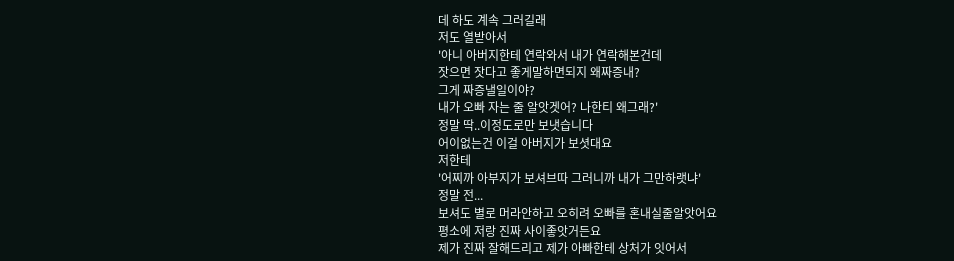데 하도 계속 그러길래
저도 열받아서
'아니 아버지한테 연락와서 내가 연락해본건데
잣으면 잣다고 좋게말하면되지 왜짜증내?
그게 짜증낼일이야?
내가 오빠 자는 줄 알앗겟어? 나한티 왜그래?'
정말 딱..이정도로만 보냇습니다
어이없는건 이걸 아버지가 보셧대요
저한테
'어찌까 아부지가 보셔브따 그러니까 내가 그만하랫냐'
정말 전...
보셔도 별로 머라안하고 오히려 오빠를 혼내실줄알앗어요
평소에 저랑 진짜 사이좋앗거든요
제가 진짜 잘해드리고 제가 아빠한테 상처가 잇어서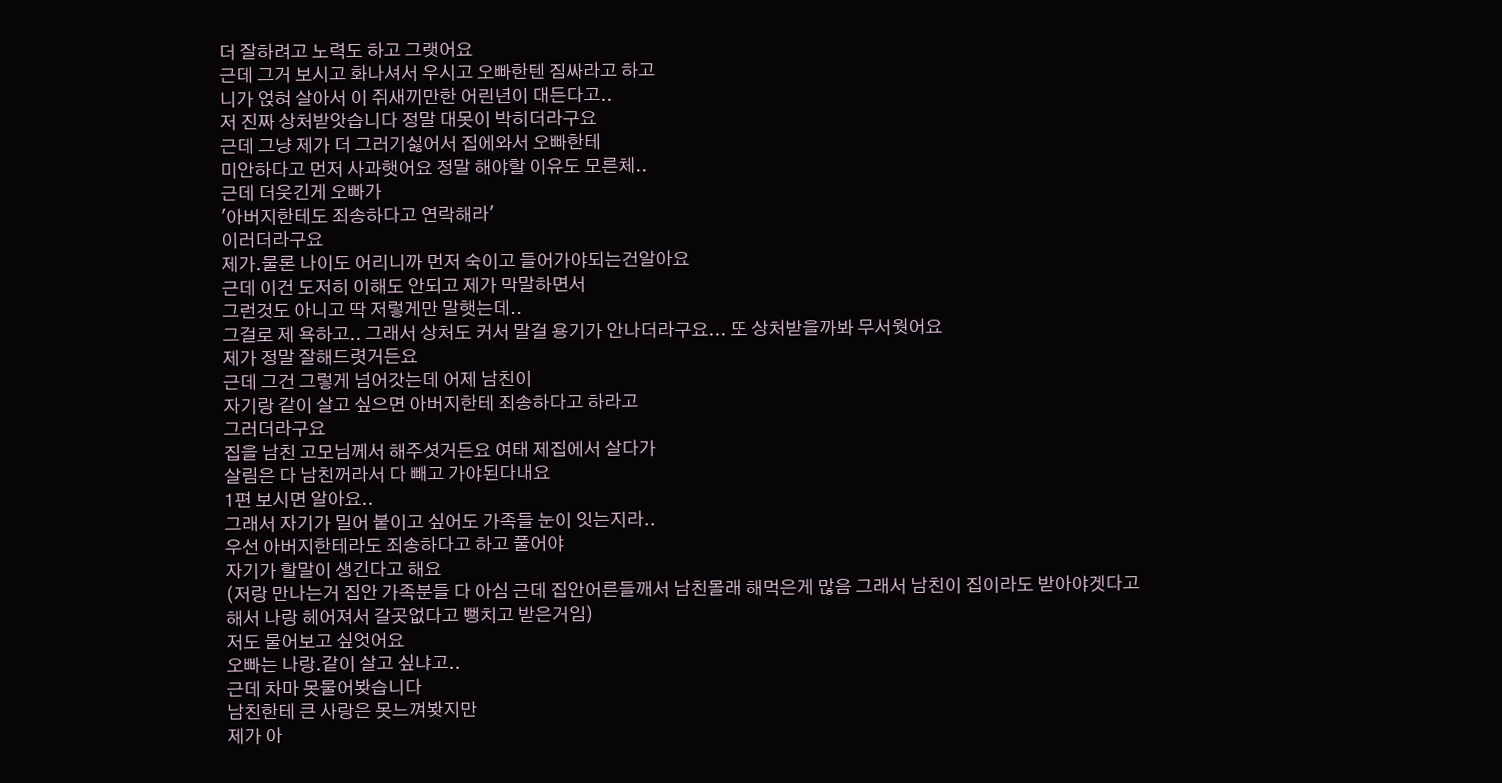더 잘하려고 노력도 하고 그랫어요
근데 그거 보시고 화나셔서 우시고 오빠한텐 짐싸라고 하고
니가 얹혀 살아서 이 쥐새끼만한 어린년이 대든다고..
저 진짜 상처받앗습니다 정말 대못이 박히더라구요
근데 그냥 제가 더 그러기싫어서 집에와서 오빠한테
미안하다고 먼저 사과햇어요 정말 해야할 이유도 모른체..
근데 더웃긴게 오빠가
'아버지한테도 죄송하다고 연락해라'
이러더라구요
제가.물론 나이도 어리니까 먼저 숙이고 들어가야되는건알아요
근데 이건 도저히 이해도 안되고 제가 막말하면서
그런것도 아니고 딱 저렇게만 말햇는데..
그걸로 제 욕하고.. 그래서 상처도 커서 말걸 용기가 안나더라구요... 또 상처받을까봐 무서웟어요
제가 정말 잘해드렷거든요
근데 그건 그렇게 넘어갓는데 어제 남친이
자기랑 같이 살고 싶으면 아버지한테 죄송하다고 하라고
그러더라구요
집을 남친 고모님께서 해주셧거든요 여태 제집에서 살다가
살림은 다 남친꺼라서 다 빼고 가야된다내요
1편 보시면 알아요..
그래서 자기가 밀어 붙이고 싶어도 가족들 눈이 잇는지라..
우선 아버지한테라도 죄송하다고 하고 풀어야
자기가 할말이 생긴다고 해요
(저랑 만나는거 집안 가족분들 다 아심 근데 집안어른들깨서 남친몰래 해먹은게 많음 그래서 남친이 집이라도 받아야겟다고 해서 나랑 헤어져서 갈곳없다고 뻥치고 받은거임)
저도 물어보고 싶엇어요
오빠는 나랑.같이 살고 싶냐고..
근데 차마 못물어봣습니다
남친한테 큰 사랑은 못느껴봣지만
제가 아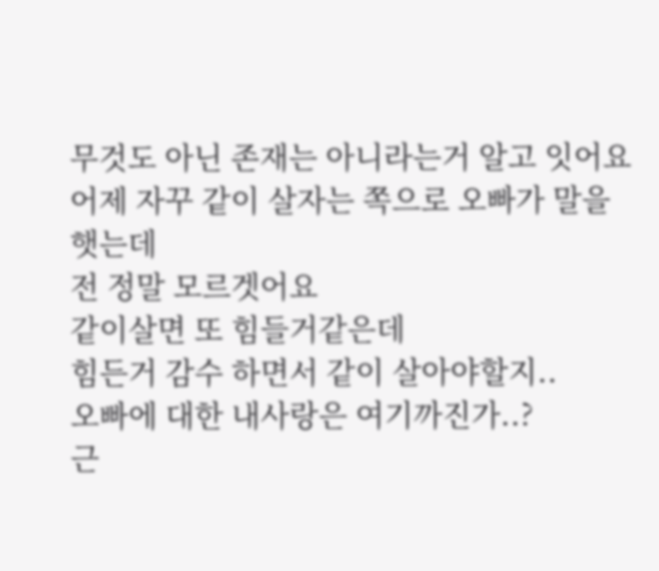무것도 아닌 존재는 아니라는거 알고 잇어요
어제 자꾸 같이 살자는 쪽으로 오빠가 말을 햇는데
전 정말 모르겟어요
같이살면 또 힘들거같은데
힘든거 감수 하면서 같이 살아야할지..
오빠에 대한 내사랑은 여기까진가..?
근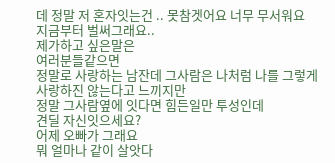데 정말 저 혼자잇는건 .. 못참겟어요 너무 무서워요
지금부터 벌써그래요..
제가하고 싶은말은
여러분들같으면
정말로 사랑하는 남잔데 그사람은 나처럼 나를 그렇게
사랑하진 않는다고 느끼지만
정말 그사람옆에 잇다면 힘든일만 투성인데
견딜 자신잇으세요?
어제 오빠가 그래요
뭐 얼마나 같이 살앗다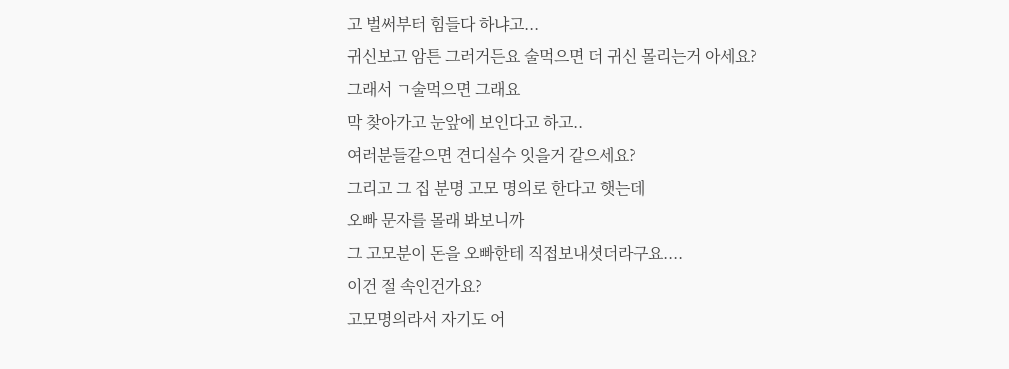고 벌써부터 힘들다 하냐고...
귀신보고 암튼 그러거든요 술먹으면 더 귀신 몰리는거 아세요?
그래서 ㄱ술먹으면 그래요
막 찾아가고 눈앞에 보인다고 하고..
여러분들같으면 견디실수 잇을거 같으세요?
그리고 그 집 분명 고모 명의로 한다고 햇는데
오빠 문자를 몰래 봐보니까
그 고모분이 돈을 오빠한테 직접보내셧더라구요....
이건 절 속인건가요?
고모명의라서 자기도 어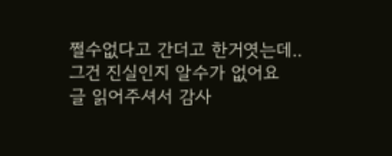쩔수없다고 간더고 한거엿는데..
그건 진실인지 알수가 없어요
글 읽어주셔서 감사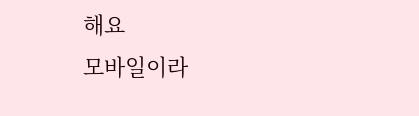해요
모바일이라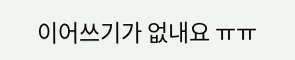이어쓰기가 없내요 ㅠㅠ